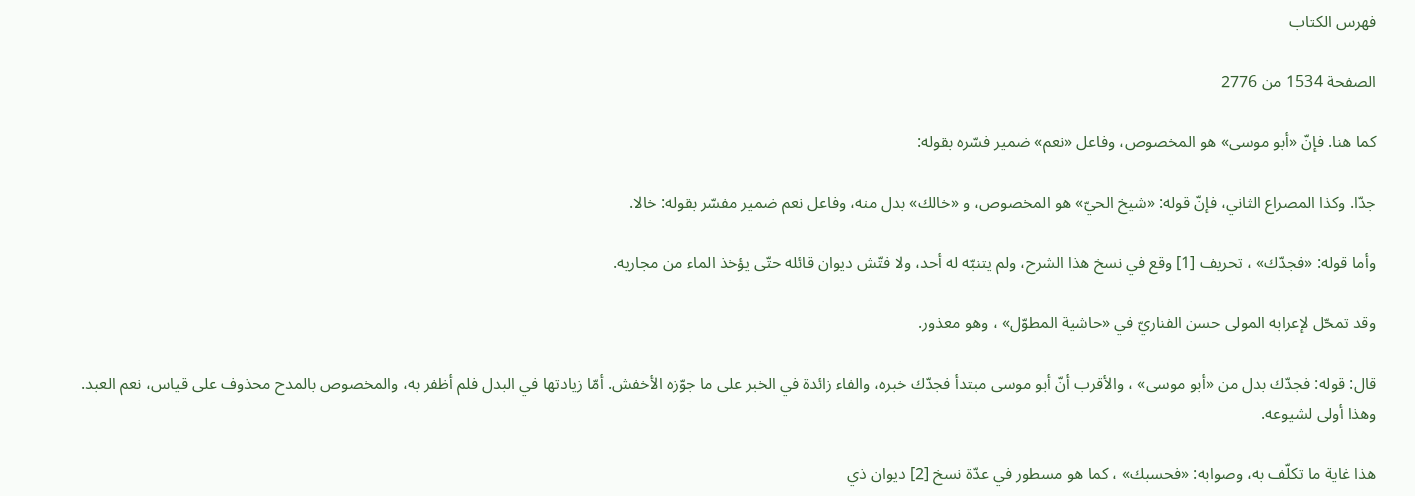فهرس الكتاب

الصفحة 1534 من 2776

كما هنا. فإنّ «أبو موسى» هو المخصوص، وفاعل «نعم» ضمير فسّره بقوله:

جدّا. وكذا المصراع الثاني، فإنّ قوله: «شيخ الحيّ» هو المخصوص، و «خالك» بدل منه، وفاعل نعم ضمير مفسّر بقوله: خالا.

وأما قوله: «فجدّك» ، تحريف [1] وقع في نسخ هذا الشرح، ولم يتنبّه له أحد، ولا فتّش ديوان قائله حتّى يؤخذ الماء من مجاريه.

وقد تمحّل لإعرابه المولى حسن الفناريّ في «حاشية المطوّل» ، وهو معذور.

قال: قوله: فجدّك بدل من «أبو موسى» ، والأقرب أنّ أبو موسى مبتدأ فجدّك خبره، والفاء زائدة في الخبر على ما جوّزه الأخفش. أمّا زيادتها في البدل فلم أظفر به، والمخصوص بالمدح محذوف على قياس، نعم العبد. وهذا أولى لشيوعه.

هذا غاية ما تكلّف به، وصوابه: «فحسبك» ، كما هو مسطور في عدّة نسخ [2] ديوان ذي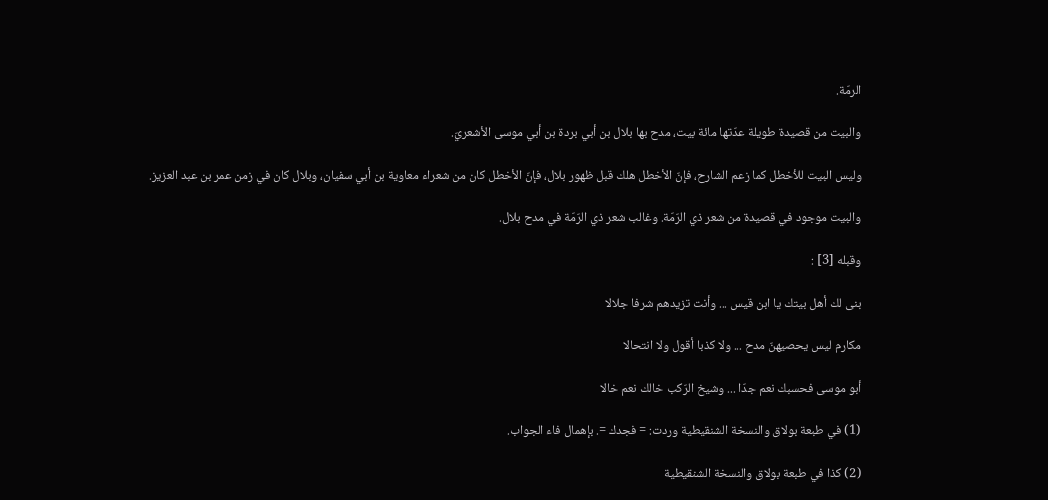الرمّة.

والبيت من قصيدة طويلة عدّتها مائة بيت، مدح بها بلال بن أبي بردة بن أبي موسى الأشعريّ.

وليس البيت للأخطل كما زعم الشارح، فإنّ الأخطل هلك قبل ظهور بلال، فإنّ الأخطل كان من شعراء معاوية بن أبي سفيان، وبلال كان في زمن عمر بن عبد العزيز.

والبيت موجود في قصيدة من شعر ذي الرّمّة. وغالب شعر ذي الرّمّة في مدح بلال.

وقبله [3] :

بنى لك أهل بيتك يا ابن قيس ... وأنت تزيدهم شرفا جلالا

مكارم ليس يحصيهنّ مدح ... ولا كذبا أقول ولا انتحالا

أبو موسى فحسبك نعم جدّا ... وشيخ الرّكب خالك نعم خالا

(1) في طبعة بولاق والنسخة الشنقيطية وردت: = فجدك =. بإهمال فاء الجواب.

(2) كذا في طبعة بولاق والنسخة الشنقيطية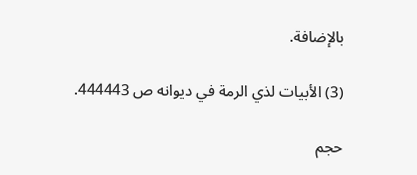بالإضافة.

(3) الأبيات لذي الرمة في ديوانه ص 444443.

حجم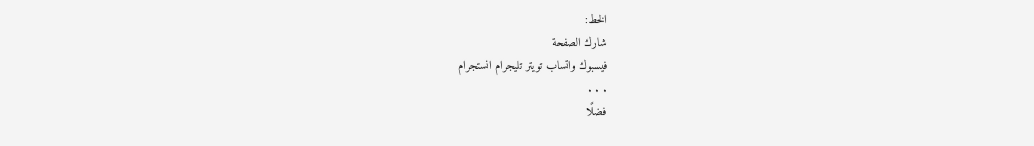الخط:
شارك الصفحة
فيسبوك واتساب تويتر تليجرام انستجرام
. . .
فضلًا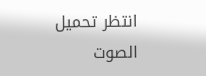انتظر تحميل الصوت